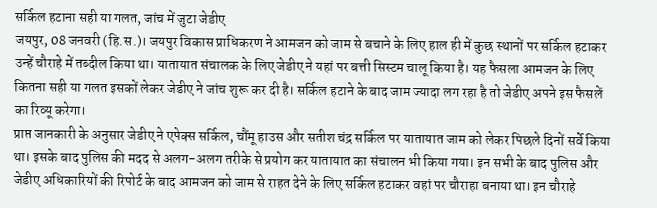सर्किल हटाना सही या गलत, जांच में जुटा जेडीए
जयपुर, 08 जनवरी (हि.स.)। जयपुर विकास प्राधिकरण ने आमजन को जाम से बचाने के लिए हाल ही में कुछ स्थानों पर सर्किल हटाकर उन्हें चौराहे में तब्दील किया था। यातायात संचालक के लिए जेडीए ने यहां पर बत्ती सिस्टम चालू किया है। यह फैसला आमजन के लिए कितना सही या गलत इसकों लेकर जेडीए ने जांच शुरू कर दी है। सर्किल हटाने के बाद जाम ज्यादा लग रहा है तो जेडीए अपने इस फैसलें का रिव्यू करेगा।
प्राप्त जानकारी के अनुसार जेडीए ने एपेक्स सर्किल, चौंमू हाउस और सतीश चंद्र सर्किल पर यातायात जाम को लेकर पिछले दिनों सर्वे किया था। इसके बाद पुलिस की मदद से अलग-अलग तरीके से प्रयोग कर यातायात का संचालन भी किया गया। इन सभी के बाद पुलिस और जेडीए अधिकारियों की रिपोर्ट के बाद आमजन को जाम से राहत देने के लिए सर्किल हटाकर वहां पर चौराहा बनाया था। इन चौराहे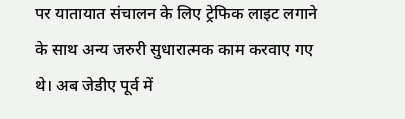पर यातायात संचालन के लिए ट्रेफिक लाइट लगाने के साथ अन्य जरुरी सुधारात्मक काम करवाए गए थे। अब जेडीए पूर्व में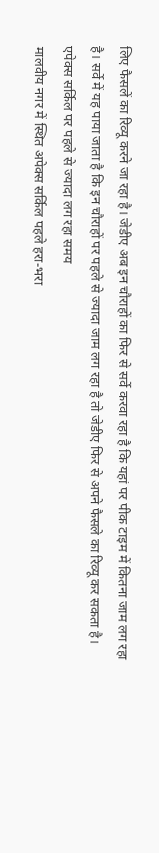लिए फैसलें का रिव्यू करने जा रहा है। जेडीए अब इन चौराहों का फिर से सर्वे करवा रहा है कि यहां पर पीक टाइम में कितना जाम लग रहा है। सर्वे में यह पाया जाता है कि इन चौराहों पर पहले से ज्यादा जाम लग रहा है तो जेडीए फिर से अपने फैसले का रिव्यू कर सकता है।
एपेक्स सर्किल पर पहले से ज्यादा लग रहा समय
मालवीय नगर में स्थित अपेक्स सर्किल पहले हरा-भरा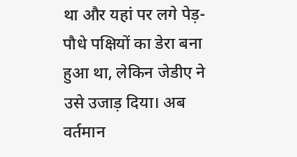था और यहां पर लगे पेड़-पौधे पक्षियों का डेरा बना हुआ था, लेकिन जेडीए ने उसे उजाड़ दिया। अब वर्तमान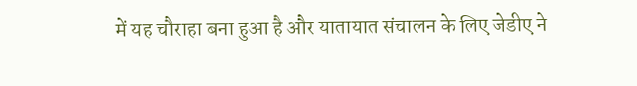में यह चौराहा बना हुआ है और यातायात संचालन के लिए जेडीए ने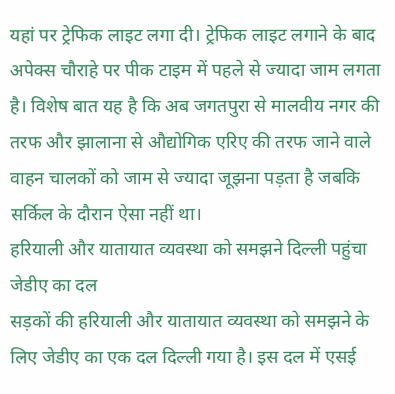यहां पर ट्रेफिक लाइट लगा दी। ट्रेफिक लाइट लगाने के बाद अपेक्स चौराहे पर पीक टाइम में पहले से ज्यादा जाम लगता है। विशेष बात यह है कि अब जगतपुरा से मालवीय नगर की तरफ और झालाना से औद्योगिक एरिए की तरफ जाने वाले वाहन चालकों को जाम से ज्यादा जूझना पड़ता है जबकि सर्किल के दौरान ऐसा नहीं था।
हरियाली और यातायात व्यवस्था को समझने दिल्ली पहुंचा जेडीए का दल
सड़कों की हरियाली और यातायात व्यवस्था को समझने के लिए जेडीए का एक दल दिल्ली गया है। इस दल में एसई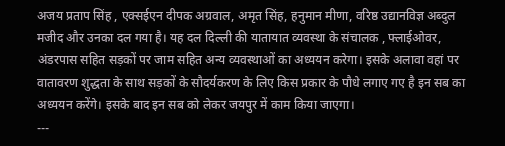अजय प्रताप सिंह , एक्सईएन दीपक अग्रवाल, अमृत सिंह, हनुमान मीणा, वरिष्ठ उद्यानविज्ञ अब्दुल मजीद और उनका दल गया है। यह दल दिल्ली की यातायात व्यवस्था के संचालक , फ्लाईओवर, अंडरपास सहित सड़कों पर जाम सहित अन्य व्यवस्थाओं का अध्ययन करेगा। इसके अलावा वहां पर वातावरण शुद्धता के साथ सड़कों के सौदर्यकरण के लिए किस प्रकार के पौधे लगाए गए है इन सब का अध्ययन करेंगे। इसके बाद इन सब को लेकर जयपुर में काम किया जाएगा।
---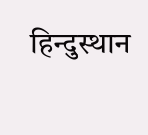हिन्दुस्थान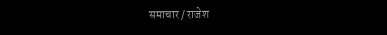समाचार / राजेश